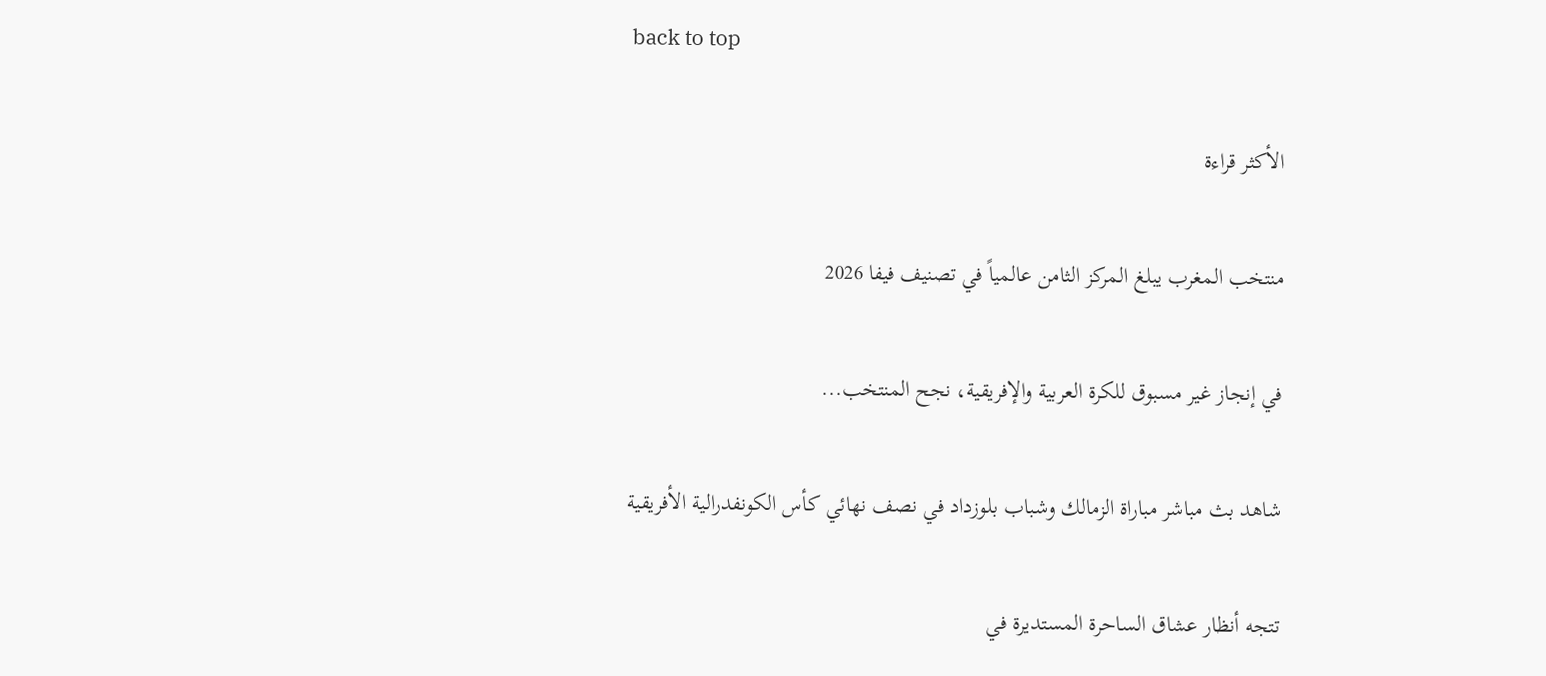back to top

الأكثر قراءة

منتخب المغرب يبلغ المركز الثامن عالمياً في تصنيف فيفا 2026

في إنجاز غير مسبوق للكرة العربية والإفريقية، نجح المنتخب...

شاهد بث مباشر مباراة الزمالك وشباب بلوزداد في نصف نهائي كأس الكونفدرالية الأفريقية

تتجه أنظار عشاق الساحرة المستديرة في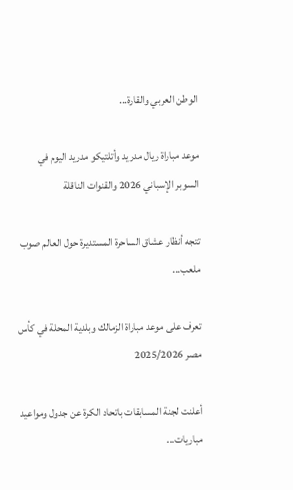الوطن العربي والقارة...

موعد مباراة ريال مدريد وأتلتيكو مدريد اليوم في السوبر الإسباني 2026 والقنوات الناقلة

تتجه أنظار عشاق الساحرة المستديرة حول العالم صوب ملعب...

تعرف على موعد مباراة الزمالك وبلدية المحلة في كأس مصر 2025/2026

أعلنت لجنة المسابقات باتحاد الكرة عن جدول ومواعيد مباريات...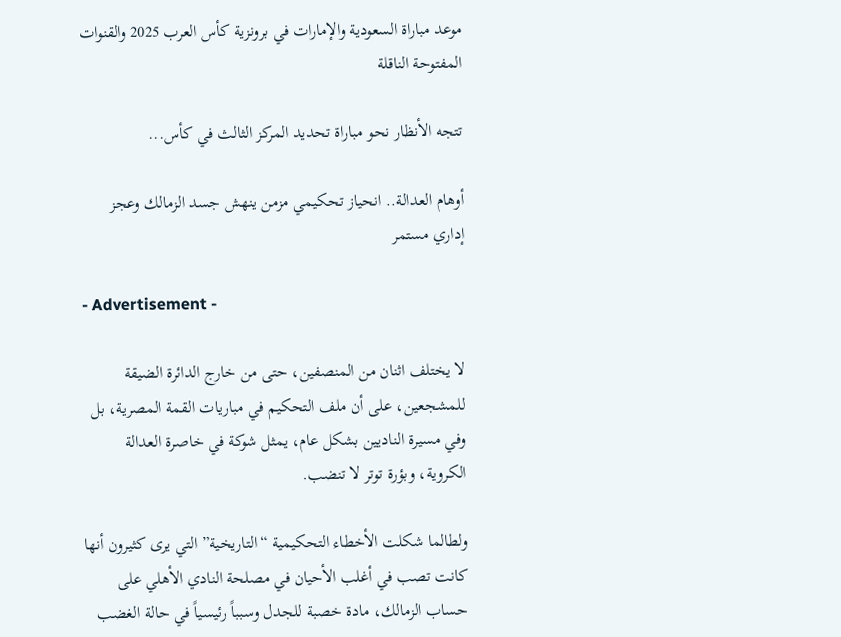موعد مباراة السعودية والإمارات في برونزية كأس العرب 2025 والقنوات المفتوحة الناقلة

تتجه الأنظار نحو مباراة تحديد المركز الثالث في كأس...

أوهام العدالة.. انحياز تحكيمي مزمن ينهش جسد الزمالك وعجز إداري مستمر

- Advertisement -

لا يختلف اثنان من المنصفين، حتى من خارج الدائرة الضيقة للمشجعين، على أن ملف التحكيم في مباريات القمة المصرية، بل وفي مسيرة الناديين بشكل عام، يمثل شوكة في خاصرة العدالة الكروية، وبؤرة توتر لا تنضب.

ولطالما شكلت الأخطاء التحكيمية “التاريخية” التي يرى كثيرون أنها كانت تصب في أغلب الأحيان في مصلحة النادي الأهلي على حساب الزمالك، مادة خصبة للجدل وسبباً رئيسياً في حالة الغضب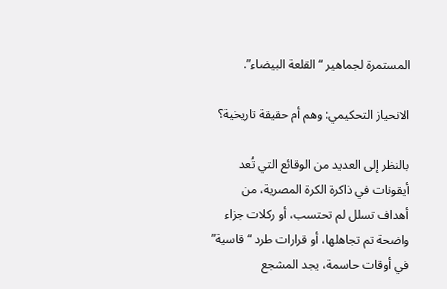المستمرة لجماهير “القلعة البيضاء”.

الانحياز التحكيمي: وهم أم حقيقة تاريخية؟

بالنظر إلى العديد من الوقائع التي تُعد أيقونات في ذاكرة الكرة المصرية، من أهداف تسلل لم تحتسب، أو ركلات جزاء واضحة تم تجاهلها، أو قرارات طرد “قاسية” في أوقات حاسمة، يجد المشجع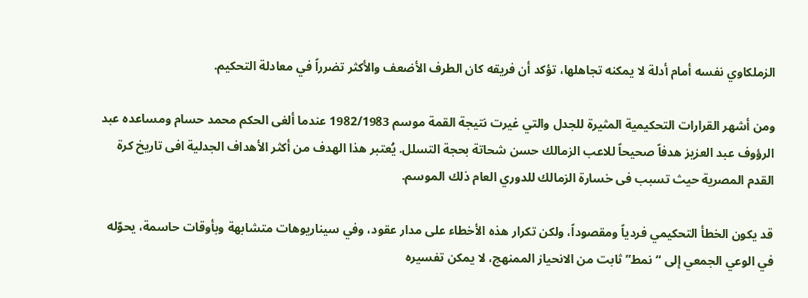الزملكاوي نفسه أمام أدلة لا يمكنه تجاهلها، تؤكد أن فريقه كان الطرف الأضعف والأكثر تضرراً في معادلة التحكيم.

ومن أشهر القرارات التحكيمية المثيرة للجدل والتي غيرت نتيجة القمة موسم 1982/1983 عندما ألغى الحكم محمد حسام ومساعده عبد الرؤوف عبد العزيز هدفاً صحيحاً للاعب الزمالك حسن شحاتة بحجة التسلل. يُعتبر هذا الهدف من أكثر الأهداف الجدلية افى تاريخ كرة القدم المصرية حيث تسبب فى خسارة الزمالك للدوري العام ذلك الموسم.

قد يكون الخطأ التحكيمي فردياً ومقصوداً، ولكن تكرار هذه الأخطاء على مدار عقود، وفي سيناريوهات متشابهة وبأوقات حاسمة، يحوّله في الوعي الجمعي إلى “نمط” ثابت من الانحياز الممنهج، لا يمكن تفسيره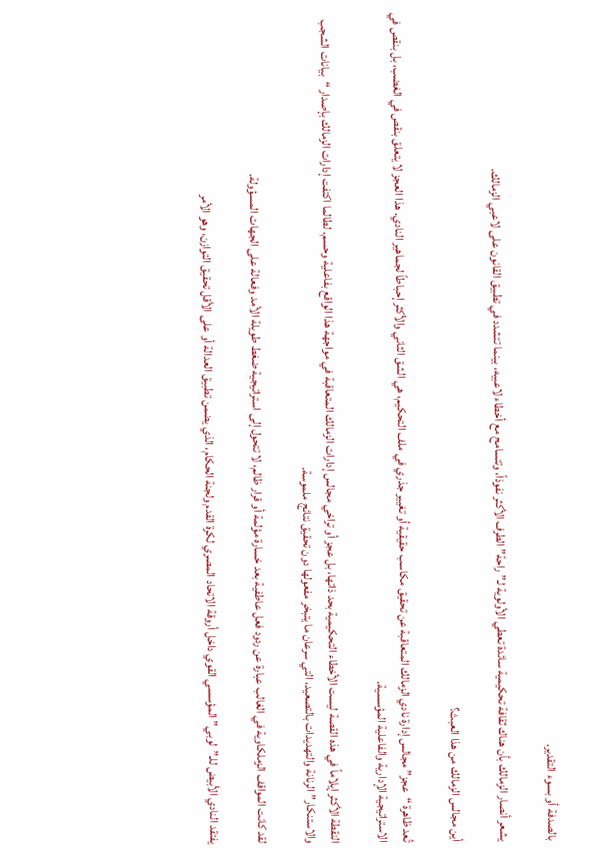بالصدفة أو بسوء التقدير.

يشعر أنصار الزمالك بأن هناك ثقافة تحكيمية سائدة تعطي الأولوية لـ”راحة” الطرف الأكثر نفوذاً، وتتسامح مع أخطاء لاعبيه، بينما تتشدد في تطبيق القانون على لاعبي الزمالك.

أين مجالس الزمالك من هذا العبث؟

تُعد ظاهرة “عجز” مجالس إدارة نادي الزمالك المتعاقبة عن تحقيق مكاسب حقيقية أو تغيير جذري في ملف التحكيم، هي الشق الثاني والأكثر إحباطاً لجماهير النادي. هذا العجز لا يتعلق بنقص في الغضب، بل بنقص في الاستراتيجية الإدارية والفاعلية المؤسسية.

النقطة الأكثر إيلاماً في هذه القصة ليست الأخطاء التحكيمية بحد ذاتها، بل عجز أو تراخي مجالس إدارات الزمالك المتعاقبة في مواجهة هذا الواقع بفاعلية وحسم. لطالما اكتفت إدارات الزمالك بإصدار “بيانات الشجب والاستنكار” الرنانة والتهديدات بالتصعيد، التي سرعان ما يتبخر مفعولها دون تحقيق نتائج ملموسة.

لقد كانت المواقف الزملكاوية في الغالب عبارة عن ردود فعل عاطفية بعد خسارة مؤلمة أو قرار ظالم، لا تتحول إلى استراتيجية ضغط طويلة الأمد وفعالة على الجهات المسؤولة.

يفتقد النادي الأبيض للـ”لوبي” المؤسسي القوي داخل أروقة الاتحاد المصري لكرة القدم ولجنة الحكام، الذي يضمن تطبيق العدالة أو على الأقل تحقيق التوازن، وهو الأمر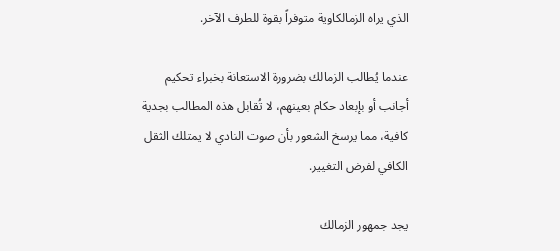الذي يراه الزمالكاوية متوفراً بقوة للطرف الآخر.

عندما يُطالب الزمالك بضرورة الاستعانة بخبراء تحكيم أجانب أو بإبعاد حكام بعينهم، لا تُقابل هذه المطالب بجدية كافية، مما يرسخ الشعور بأن صوت النادي لا يمتلك الثقل الكافي لفرض التغيير.

يجد جمهور الزمالك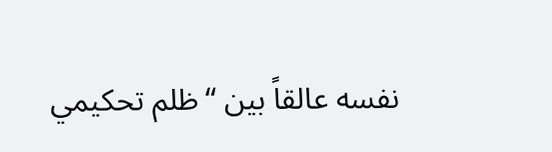نفسه عالقاً بين “ظلم تحكيمي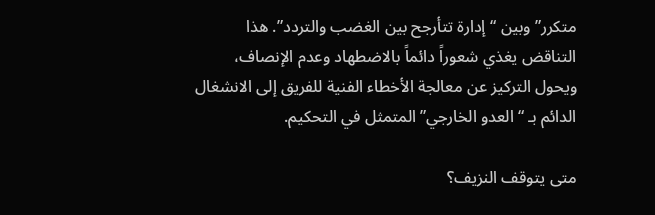متكرر” وبين “إدارة تتأرجح بين الغضب والتردد”. هذا التناقض يغذي شعوراً دائماً بالاضطهاد وعدم الإنصاف، ويحول التركيز عن معالجة الأخطاء الفنية للفريق إلى الانشغال الدائم بـ “العدو الخارجي” المتمثل في التحكيم.

متى يتوقف النزيف؟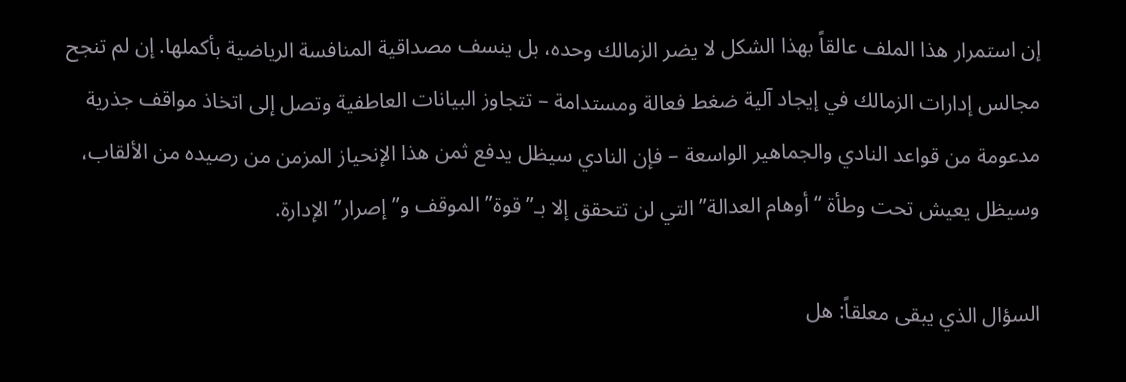إن استمرار هذا الملف عالقاً بهذا الشكل لا يضر الزمالك وحده، بل ينسف مصداقية المنافسة الرياضية بأكملها. إن لم تنجح مجالس إدارات الزمالك في إيجاد آلية ضغط فعالة ومستدامة – تتجاوز البيانات العاطفية وتصل إلى اتخاذ مواقف جذرية مدعومة من قواعد النادي والجماهير الواسعة – فإن النادي سيظل يدفع ثمن هذا الإنحياز المزمن من رصيده من الألقاب، وسيظل يعيش تحت وطأة “أوهام العدالة” التي لن تتحقق إلا بـ”قوة” الموقف و”إصرار” الإدارة.

السؤال الذي يبقى معلقاً: هل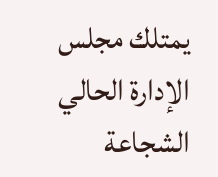يمتلك مجلس الإدارة الحالي الشجاعة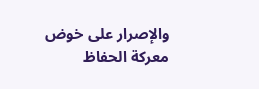والإصرار على خوض معركة الحفاظ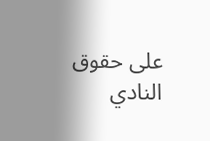على حقوق النادي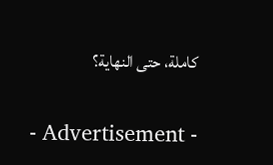كاملة، حتى النهاية؟

- Advertisement -